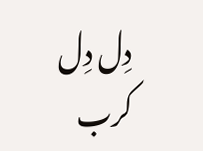دِل دِل کرب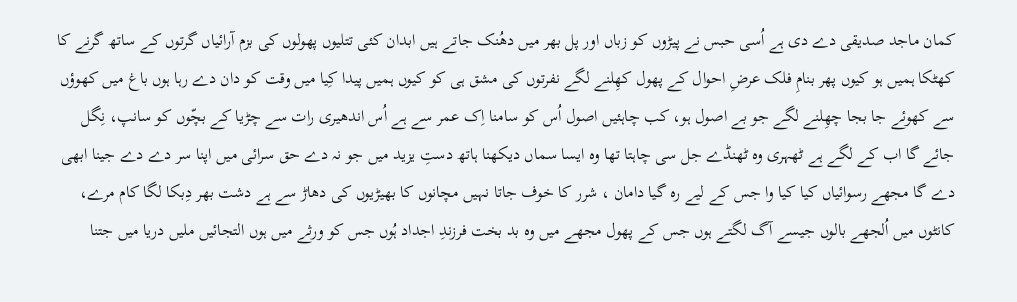کمان ماجد صدیقی دے دی ہے اُسی حبس نے پیڑوں کو زباں اور پل بھر میں دھُنک جاتے ہیں ابدان کئی تتلیوں پھولوں کی بزم آرائیاں گرتوں کے ساتھ گرنے کا کھٹکا ہمیں ہو کیوں پھر بنامِ فلک عرضِ احوال کے پھول کھِلنے لگے نفرتوں کی مشق ہی کو کیوں ہمیں پیدا کِیا میں وقت کو دان دے رہا ہوں باغ میں کھوؤں سے کھوئے جا بجا چھِلنے لگے جو بے اصول ہو، کب چاہئیں اصول اُس کو سامنا اِک عمر سے ہے اُس اندھیری رات سے چڑیا کے بچّوں کو سانپ، نِگل جائے گا اب کے لگے ہے ٹھہری وہ ٹھنڈے جل سی چاہتا تھا وہ ایسا سماں دیکھنا ہاتھ دستِ یزید میں جو نہ دے حق سرائی میں اپنا سر دے دے جینا ابھی دے گا مجھے رسوائیاں کیا کیا وا جس کے لیے رہ گیا دامان ، شرر کا خوف جاتا نہیں مچانوں کا بھیڑیوں کی دھاڑ سے ہے دشت بھر دِبکا لگا کام مرے، کانٹوں میں اُلجھے بالوں جیسے آگ لگتے ہوں جس کے پھول مجھے میں وہ بد بخت فرزندِ اجداد ہُوں جس کو ورثے میں ہوں التجائیں ملیں دریا میں جتنا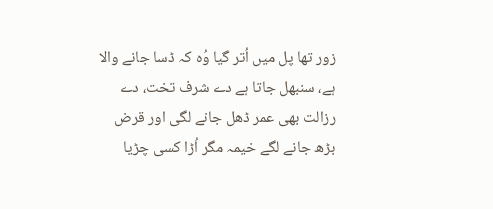زور تھا پل میں اُتر گیا وُہ کہ ڈسا جانے والا ہے، سنبھل جاتا ہے دے شرف تخت، دے رزالت بھی عمر ڈھل جانے لگی اور قرض بڑھ جانے لگے خیمہ مگر اُڑا کسی چڑیا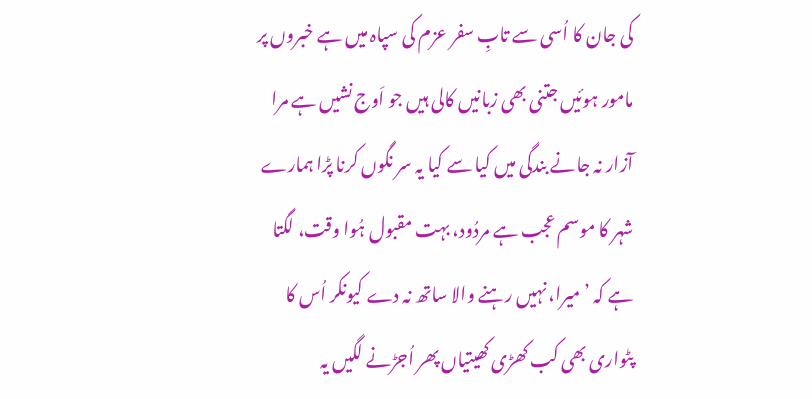کی جان کا اُسی سے تابِ سفر عزم کی سپاہ میں ہے خبروں پر مامور ہوئیں جتنی بھی زبانیں کالی ہیں جو اَوج نشیں ہے مرا آزار نہ جانے بندگی میں کیا سے کیا یہ سر نگوں کرنا پڑا ہمارے شہر کا موسم عجب ہے مردُود، بہت مقبول ہُوا وقت، لگتا ہے کہ ’میرا، نہیں رہنے والا ساتھ نہ دے کیونکر اُس کا پٹواری بھی کب کھڑی کھیتیاں پھر اُجڑنے لگیں یہ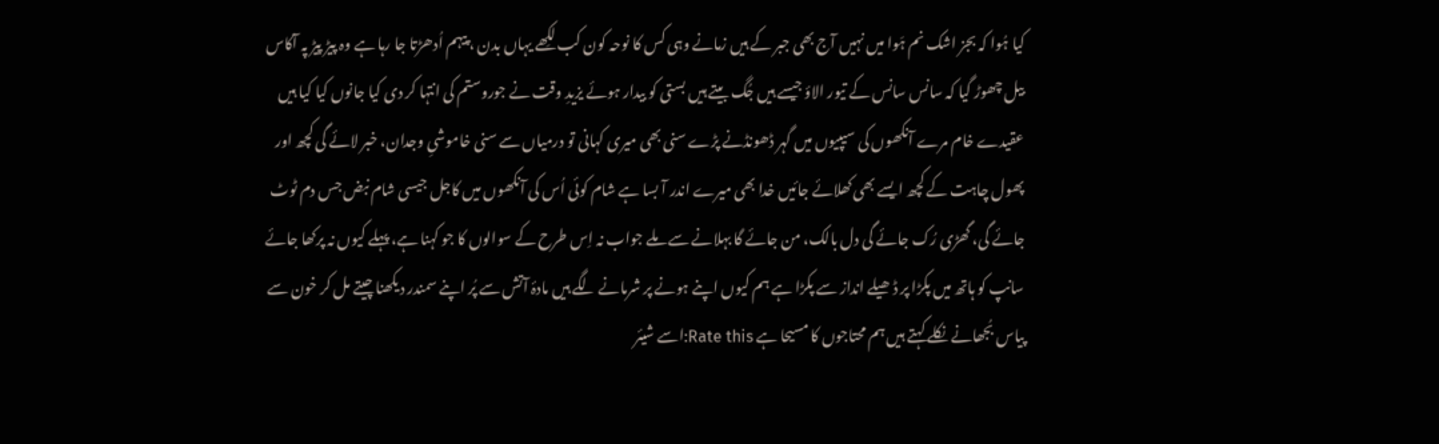کیا ہُوا کہ بجز اشک نم ہَوا میں نہیں آج بھی جبر کے ہیں زمانے وہی کس کا نوحہ کون کب لکِھے یہاں بدن ، پیہم اُدھڑتا جا رہا ہے وہ پیڑ پیڑ پہ آکاس بیل چھوڑ گیا کہ سانس سانس کے تیور الاؤ جیسے ہیں جُگ بیتے ہیں بستی کو بیدار ہوئے یزیدِ وقت نے جوروستم کی انتہا کر دی کیا جانوں کیا کیا ہیں عقیدے خام مرے آنکھوں کی سیپیوں میں گہر ڈھونڈنے پڑے سنی بھی میری کہانی تو درمیاں سے سنی خاموشیِ وجدان، خبر لائے گی کچھ اور پھول چاہت کے کچھ ایسے بھی کھلائے جائیں خدا بھی میرے اندر آ بسا ہے شام کوئی اُس کی آنکھوں میں کاجل جیسی شام نبض جس دم ٹوٹ جائے گی، گھڑی رُک جائے گی دل بالک، من جائے گا بہلانے سے ملے جواب نہ اِس طرح کے سوالوں کا جو کہنا ہے، پہلے کیوں نہ پرکھا جائے سانپ کو ہاتھ میں پکڑا پر ڈھیلے انداز سے پکڑا ہے ہم کیوں اپنے ہونے پر شرمانے لگے ہیں مادۂ آتش سے پُر اپنے سمندر دیکھنا چیتے مل کر خون سے پیاس بُجھانے نکلے کہتے ہیں ہم محتاجوں کا مسیحا ہے Rate this:اسے شیئر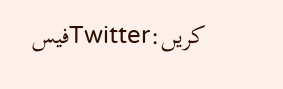کریں:Twitterفیس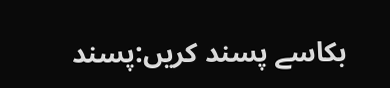بکاسے پسند کریں:پسند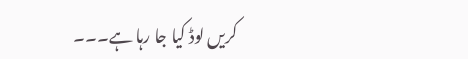کریں لوڈ کیا جا رہا ہے۔۔۔